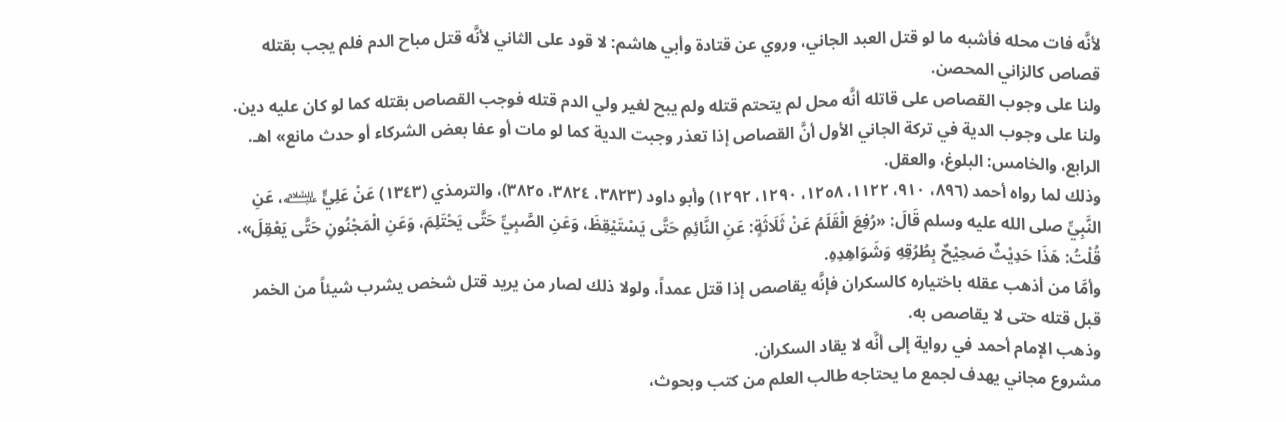لأنَّه فات محله فأشبه ما لو قتل العبد الجاني، وروي عن قتادة وأبي هاشم: لا قود على الثاني لأنَّه قتل مباح الدم فلم يجب بقتله قصاص كالزاني المحصن.
ولنا على وجوب القصاص على قاتله أنَّه محل لم يتحتم قتله ولم يبح لغير ولي الدم قتله فوجب القصاص بقتله كما لو كان عليه دين.
ولنا على وجوب الدية في تركة الجاني الأول أنَّ القصاص إذا تعذر وجبت الدية كما لو مات أو عفا بعض الشركاء أو حدث مانع» اهـ.
الرابع، والخامس: البلوغ، والعقل.
وذلك لما رواه أحمد (٨٩٦، ٩١٠، ١١٢٢، ١٢٥٨، ١٢٩٠، ١٢٩٢) وأبو داود (٣٨٢٣، ٣٨٢٤، ٣٨٢٥)، والترمذي (١٣٤٣) عَنْ عَلِيٍّ ﵇، عَنِ النَّبِيِّ صلى الله عليه وسلم قَالَ: «رُفِعَ الْقَلَمُ عَنْ ثَلَاثَةٍ: عَنِ النَّائِمِ حَتَّى يَسْتَيْقِظَ، وَعَنِ الصَّبِيِّ حَتَّى يَحْتَلِمَ، وَعَنِ الْمَجْنُونِ حَتَّى يَعْقِلَ».
قُلْتُ: هَذَا حَدِيْثٌ صَحِيْحٌ بِطُرُقِهِ وَشَوَاهِدِهِ.
وأمَّا من أذهب عقله باختياره كالسكران فإنَّه يقاصص إذا قتل عمداً، ولولا ذلك لصار من يريد قتل شخص يشرب شيئاً من الخمر قبل قتله حتى لا يقاصص به.
وذهب الإمام أحمد في رواية إلى أنَّه لا يقاد السكران.
مشروع مجاني يهدف لجمع ما يحتاجه طالب العلم من كتب وبحوث،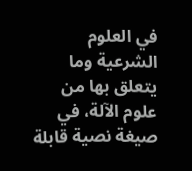في العلوم الشرعية وما يتعلق بها من علوم الآلة، في صيغة نصية قابلة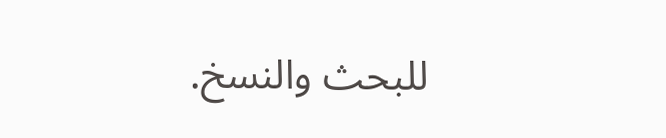للبحث والنسخ.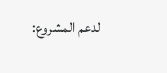لدعم المشروع: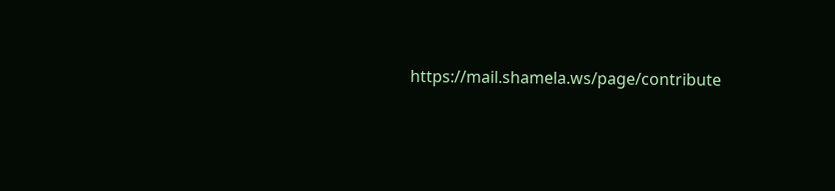https://mail.shamela.ws/page/contribute